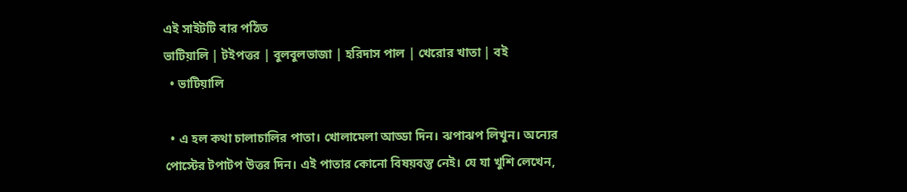এই সাইটটি বার পঠিত
ভাটিয়ালি | টইপত্তর | বুলবুলভাজা | হরিদাস পাল | খেরোর খাতা | বই
  • ভাটিয়ালি

  • এ হল কথা চালাচালির পাতা। খোলামেলা আড্ডা দিন। ঝপাঝপ লিখুন। অন্যের পোস্টের টপাটপ উত্তর দিন। এই পাতার কোনো বিষয়বস্তু নেই। যে যা খুশি লেখেন,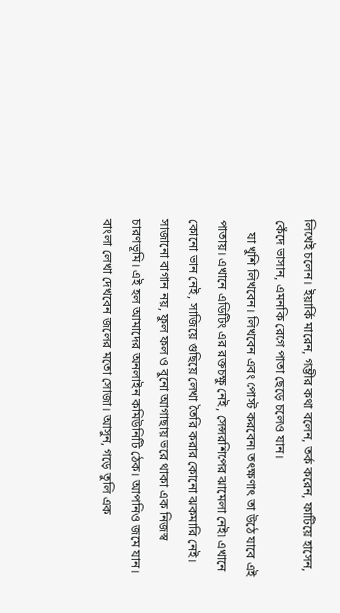লিখেই চলেন। ইয়ার্কি মারেন, গম্ভীর কথা বলেন, তর্ক করেন, ফাটিয়ে হাসেন, কেঁদে ভাসান, এমনকি রেগে পাতা ছেড়ে চলেও যান।
    যা খুশি লিখবেন। লিখবেন এবং পোস্ট করবেন৷ তৎক্ষণাৎ তা উঠে যাবে এই পাতায়। এখানে এডিটিং এর রক্তচক্ষু নেই, সেন্সরশিপের ঝামেলা নেই৷ এখানে কোনো ভান নেই, সাজিয়ে গুছিয়ে লেখা তৈরি করার কোনো ঝকমারি নেই। সাজানো বাগান নয়, ফুল ফল ও বুনো আগাছায় ভরে থাকা এক নিজস্ব চারণভূমি। এই হল আমাদের অনলাইন কমিউনিটি ঠেক। আপনিও জমে যান। বাংলা লেখা দেখবেন জলের মতো সোজা। আসুন, গড়ে তুলি এক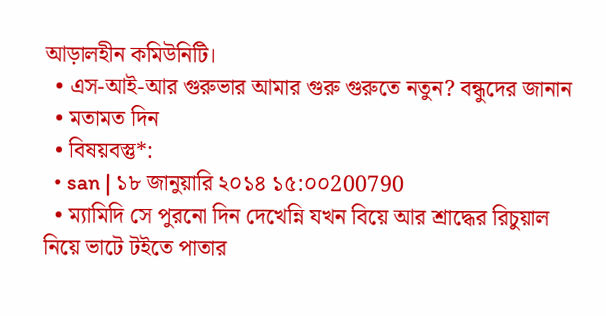আড়ালহীন কমিউনিটি।
  • এস-আই-আর গুরুভার আমার গুরু গুরুতে নতুন? বন্ধুদের জানান
  • মতামত দিন
  • বিষয়বস্তু*:
  • san | ১৮ জানুয়ারি ২০১৪ ১৫:০০200790
  • ম্যামিদি সে পুরনো দিন দেখেন্নি যখন বিয়ে আর শ্রাদ্ধের রিচুয়াল নিয়ে ভাটে টইতে পাতার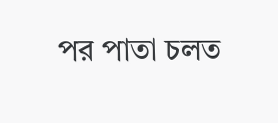পর পাতা চলত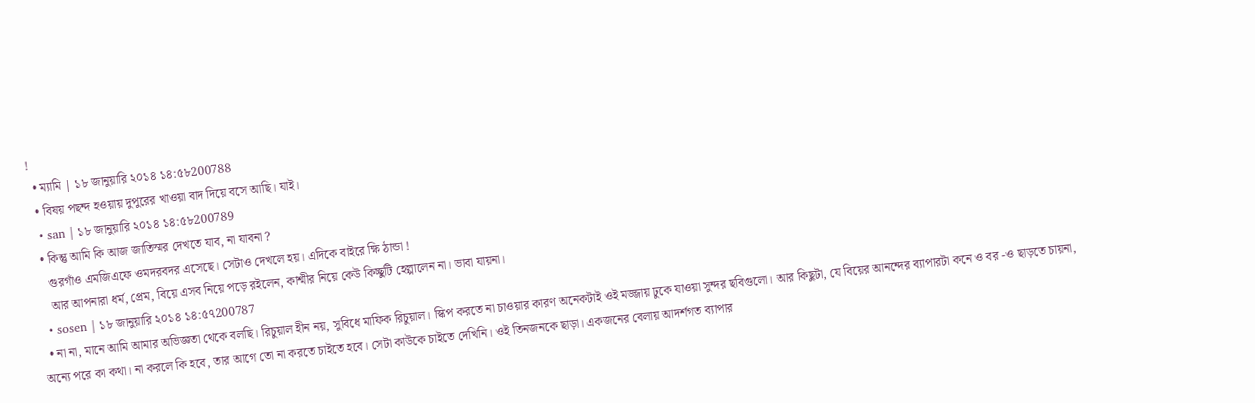!
  • ম্যামি | ১৮ জানুয়ারি ২০১৪ ১৪:৫৮200788
  • বিষয় পছন্দ হওয়ায় দুপুরের খাওয়া বাদ দিয়ে বসে আছি। যাই।
  • san | ১৮ জানুয়ারি ২০১৪ ১৪:৫৮200789
  • কিন্তু আমি কি আজ জাতিস্মর দেখতে যাব, না যাবনা ?
    গুরগাঁও এমজিএফে ওমদরবদর এসেছে। সেটাও দেখলে হয়। এদিকে বাইরে ক্ষি ঠান্ডা !
    আর আপনারা ধর্ম, প্রেম, বিয়ে এসব নিয়ে পড়ে রইলেন, কাশ্মীর নিয়ে কেউ কিচ্ছুটি হেল্পালেন না। ভাবা যায়না।
  • sosen | ১৮ জানুয়ারি ২০১৪ ১৪:৫৭200787
  • না না, মানে আমি আমার অভিজ্ঞতা থেকে বলছি। রিচুয়াল হীন নয়, সুবিধে মাফিক রিচুয়াল। স্কিপ করতে না চাওয়ার কারণ অনেকটাই ওই মজ্জায় ঢুকে যাওয়া সুন্দর ছবিগুলো। আর কিছুটা, যে বিয়ের আনন্দের ব্যাপারটা কনে ও বর -ও ছাড়তে চায়না, অন্যে পরে কা কথা। না করলে কি হবে, তার আগে তো না করতে চাইতে হবে। সেটা কাউকে চাইতে দেখিনি। ওই তিনজনকে ছাড়া। একজনের বেলায় আদর্শগত ব্যাপার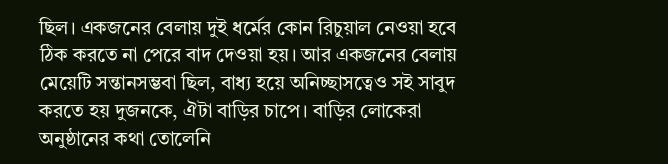ছিল। একজনের বেলায় দুই ধর্মের কোন রিচুয়াল নেওয়া হবে ঠিক করতে না পেরে বাদ দেওয়া হয়। আর একজনের বেলায় মেয়েটি সন্তানসম্ভবা ছিল, বাধ্য হয়ে অনিচ্ছাসত্বেও সই সাবুদ করতে হয় দুজনকে, ঐটা বাড়ির চাপে। বাড়ির লোকেরা অনুষ্ঠানের কথা তোলেনি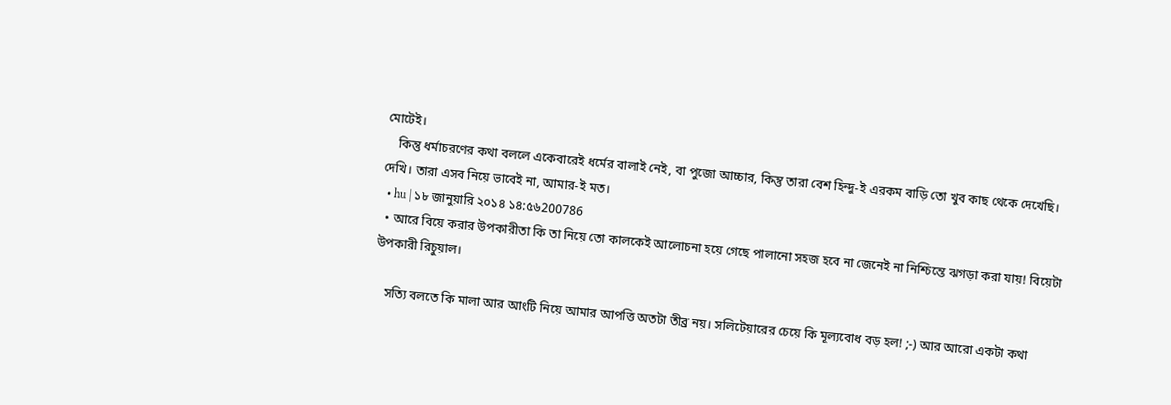মোটেই।
    কিন্তু ধর্মাচরণের কথা বললে একেবারেই ধর্মের বালাই নেই, বা পুজো আচ্চার, কিন্তু তারা বেশ হিন্দু-ই এরকম বাড়ি তো খুব কাছ থেকে দেখেছি। দেখি। তারা এসব নিয়ে ভাবেই না, আমার-ই মত।
  • hu | ১৮ জানুয়ারি ২০১৪ ১৪:৫৬200786
  • আরে বিয়ে করার উপকারীতা কি তা নিয়ে তো কালকেই আলোচনা হয়ে গেছে পালানো সহজ হবে না জেনেই না নিশ্চিন্তে ঝগড়া করা যায়! বিয়েটা উপকারী রিচুয়াল।

    সত্যি বলতে কি মালা আর আংটি নিয়ে আমার আপত্তি অতটা তীব্র নয়। সলিটেয়ারের চেয়ে কি মূল্যবোধ বড় হল! ;-) আর আরো একটা কথা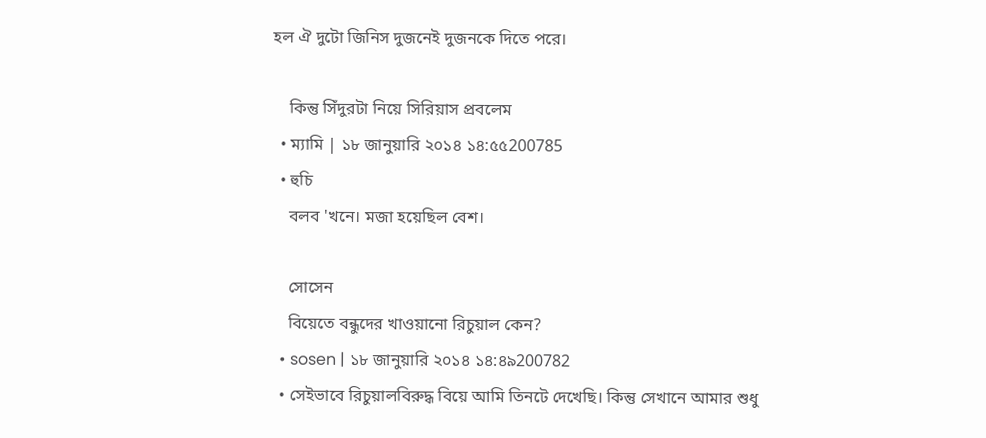হল ঐ দুটো জিনিস দুজনেই দুজনকে দিতে পরে।

    কিন্তু সিঁদুরটা নিয়ে সিরিয়াস প্রবলেম
  • ম্যামি | ১৮ জানুয়ারি ২০১৪ ১৪:৫৫200785
  • হুচি
    বলব 'খনে। মজা হয়েছিল বেশ।

    সোসেন
    বিয়েতে বন্ধুদের খাওয়ানো রিচুয়াল কেন?
  • sosen | ১৮ জানুয়ারি ২০১৪ ১৪:৪৯200782
  • সেইভাবে রিচুয়ালবিরুদ্ধ বিয়ে আমি তিনটে দেখেছি। কিন্তু সেখানে আমার শুধু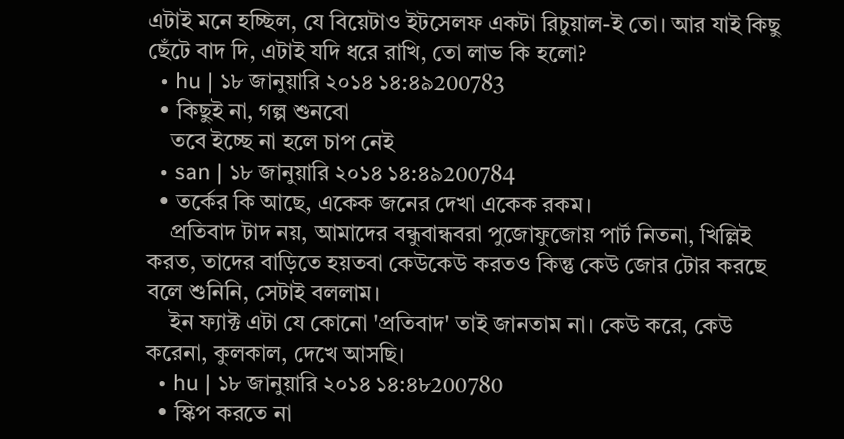এটাই মনে হচ্ছিল, যে বিয়েটাও ইটসেলফ একটা রিচুয়াল-ই তো। আর যাই কিছু ছেঁটে বাদ দি, এটাই যদি ধরে রাখি, তো লাভ কি হলো?
  • hu | ১৮ জানুয়ারি ২০১৪ ১৪:৪৯200783
  • কিছুই না, গল্প শুনবো
    তবে ইচ্ছে না হলে চাপ নেই
  • san | ১৮ জানুয়ারি ২০১৪ ১৪:৪৯200784
  • তর্কের কি আছে, একেক জনের দেখা একেক রকম।
    প্রতিবাদ টাদ নয়, আমাদের বন্ধুবান্ধবরা পুজোফুজোয় পার্ট নিতনা, খিল্লিই করত, তাদের বাড়িতে হয়তবা কেউকেউ করতও কিন্তু কেউ জোর টোর করছে বলে শুনিনি, সেটাই বললাম।
    ইন ফ্যাক্ট এটা যে কোনো 'প্রতিবাদ' তাই জানতাম না। কেউ করে, কেউ করেনা, কুলকাল, দেখে আসছি।
  • hu | ১৮ জানুয়ারি ২০১৪ ১৪:৪৮200780
  • স্কিপ করতে না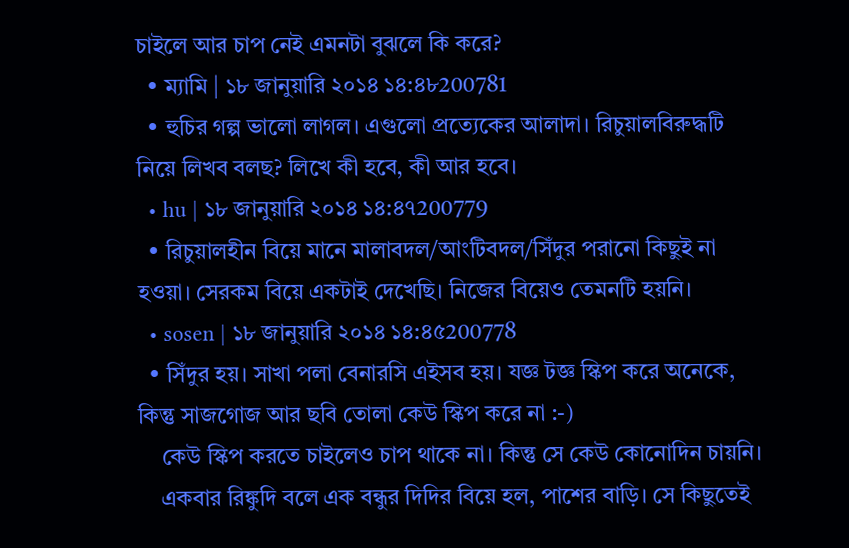চাইলে আর চাপ নেই এমনটা বুঝলে কি করে?
  • ম্যামি | ১৮ জানুয়ারি ২০১৪ ১৪:৪৮200781
  • হুচির গল্প ভালো লাগল। এগুলো প্রত্যেকের আলাদা। রিচুয়ালবিরুদ্ধটি নিয়ে লিখব বলছ? লিখে কী হবে, কী আর হবে।
  • hu | ১৮ জানুয়ারি ২০১৪ ১৪:৪৭200779
  • রিচুয়ালহীন বিয়ে মানে মালাবদল/আংটিবদল/সিঁদুর পরানো কিছুই না হওয়া। সেরকম বিয়ে একটাই দেখেছি। নিজের বিয়েও তেমনটি হয়নি।
  • sosen | ১৮ জানুয়ারি ২০১৪ ১৪:৪৫200778
  • সিঁদুর হয়। সাখা পলা বেনারসি এইসব হয়। যজ্ঞ টজ্ঞ স্কিপ করে অনেকে, কিন্তু সাজগোজ আর ছবি তোলা কেউ স্কিপ করে না :-)
    কেউ স্কিপ করতে চাইলেও চাপ থাকে না। কিন্তু সে কেউ কোনোদিন চায়নি।
    একবার রিঙ্কুদি বলে এক বন্ধুর দিদির বিয়ে হল, পাশের বাড়ি। সে কিছুতেই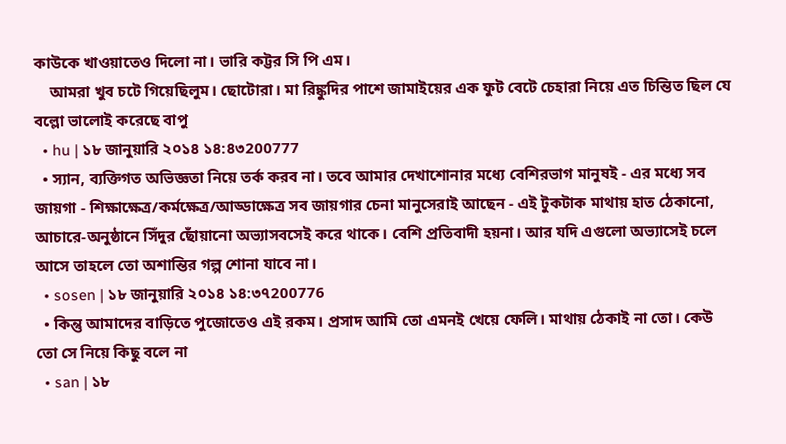কাউকে খাওয়াতেও দিলো না। ভারি কট্টর সি পি এম।
    আমরা খুব চটে গিয়েছিলুম। ছোটোরা। মা রিঙ্কুদির পাশে জামাইয়ের এক ফুট বেটে চেহারা নিয়ে এত চিন্তিত ছিল যে বল্লো ভালোই করেছে বাপু
  • hu | ১৮ জানুয়ারি ২০১৪ ১৪:৪৩200777
  • স্যান, ব্যক্তিগত অভিজ্ঞতা নিয়ে তর্ক করব না। তবে আমার দেখাশোনার মধ্যে বেশিরভাগ মানুষই - এর মধ্যে সব জায়গা - শিক্ষাক্ষেত্র/কর্মক্ষেত্র/আড্ডাক্ষেত্র সব জায়গার চেনা মানুসেরাই আছেন - এই টুকটাক মাথায় হাত ঠেকানো, আচারে-অনুষ্ঠানে সিঁদুর ছোঁয়ানো অভ্যাসবসেই করে থাকে। বেশি প্রতিবাদী হয়না। আর যদি এগুলো অভ্যাসেই চলে আসে তাহলে তো অশান্তির গল্প শোনা যাবে না।
  • sosen | ১৮ জানুয়ারি ২০১৪ ১৪:৩৭200776
  • কিন্তু আমাদের বাড়িতে পুজোতেও এই রকম। প্রসাদ আমি তো এমনই খেয়ে ফেলি। মাথায় ঠেকাই না তো। কেউ তো সে নিয়ে কিছু বলে না
  • san | ১৮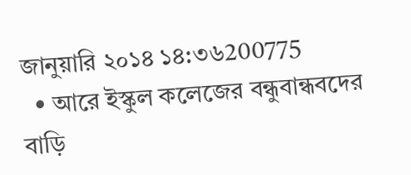জানুয়ারি ২০১৪ ১৪:৩৬200775
  • আরে ইস্কুল কলেজের বন্ধুবান্ধবদের বাড়ি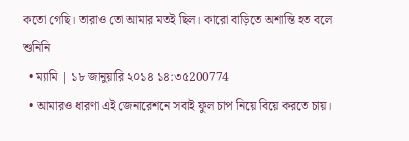কতো গেছি। তারাও তো আমার মতই ছিল। কারো বাড়িতে অশান্তি হত বলে শুনিনি
  • ম্যামি | ১৮ জানুয়ারি ২০১৪ ১৪:৩৫200774
  • আমারও ধারণা এই জেনারেশনে সবাই ফুল চাপ নিয়ে বিয়ে করতে চায়।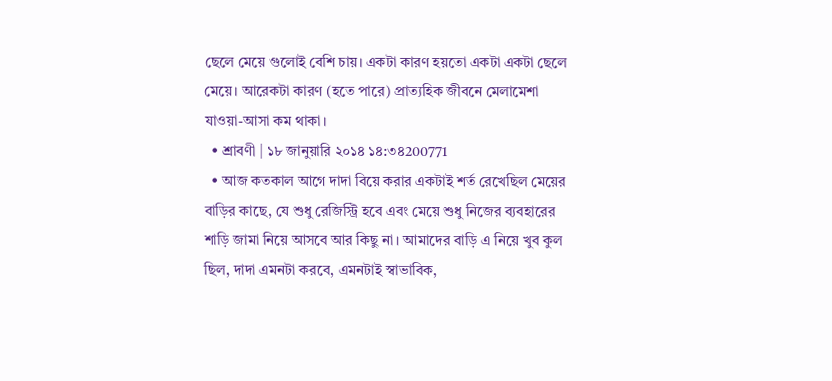ছেলে মেয়ে গুলোই বেশি চায়। একটা কারণ হয়তো একটা একটা ছেলে মেয়ে। আরেকটা কারণ (হতে পারে) প্রাত্যহিক জীবনে মেলামেশা যাওয়া-আসা কম থাকা।
  • শ্রাবণী | ১৮ জানুয়ারি ২০১৪ ১৪:৩৪200771
  • আজ কতকাল আগে দাদা বিয়ে করার একটাই শর্ত রেখেছিল মেয়ের বাড়ির কাছে, যে শুধু রেজিস্ট্রি হবে এবং মেয়ে শুধু নিজের ব্যবহারের শাড়ি জামা নিয়ে আসবে আর কিছু না। আমাদের বাড়ি এ নিয়ে খুব কুল ছিল, দাদা এমনটা করবে, এমনটাই স্বাভাবিক,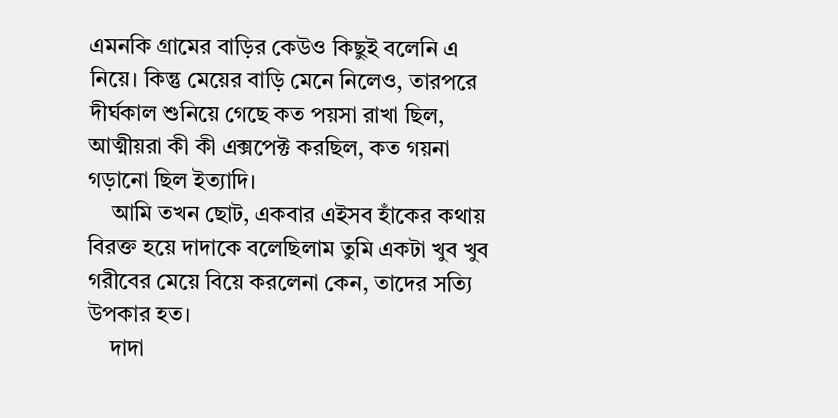এমনকি গ্রামের বাড়ির কেউও কিছুই বলেনি এ নিয়ে। কিন্তু মেয়ের বাড়ি মেনে নিলেও, তারপরে দীর্ঘকাল শুনিয়ে গেছে কত পয়সা রাখা ছিল, আত্মীয়রা কী কী এক্সপেক্ট করছিল, কত গয়না গড়ানো ছিল ইত্যাদি।
    আমি তখন ছোট, একবার এইসব হাঁকের কথায় বিরক্ত হয়ে দাদাকে বলেছিলাম তুমি একটা খুব খুব গরীবের মেয়ে বিয়ে করলেনা কেন, তাদের সত্যি উপকার হত।
    দাদা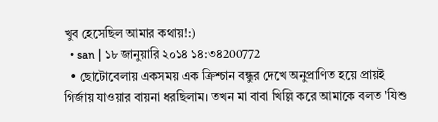খুব হেসেছিল আমার কথায়!:)
  • san | ১৮ জানুয়ারি ২০১৪ ১৪:৩৪200772
  • ছোটোবেলায় একসময় এক ক্রিশ্চান বন্ধুর দেখে অনুপ্রাণিত হয়ে প্রায়ই গির্জায় যাওয়ার বায়না ধরছিলাম। তখন মা বাবা খিল্লি করে আমাকে বলত 'যিশু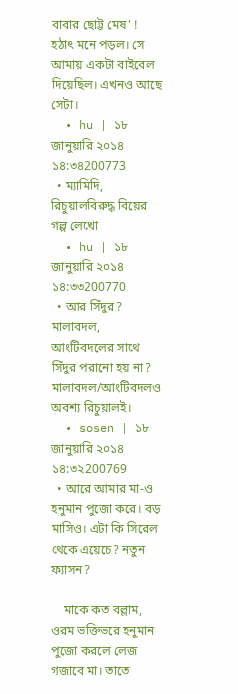বাবার ছোট্ট মেষ' ! হঠাৎ মনে পড়ল। সে আমায় একটা বাইবেল দিয়েছিল। এখনও আছে সেটা।
  • hu | ১৮ জানুয়ারি ২০১৪ ১৪:৩৪200773
  • ম্যামিদি, রিচুয়ালবিরুদ্ধ বিয়ের গল্প লেখো
  • hu | ১৮ জানুয়ারি ২০১৪ ১৪:৩৩200770
  • আর সিঁদুর? মালাবদল, আংটিবদলের সাথে সিঁদুর পরানো হয় না? মালাবদল/আংটিবদলও অবশ্য রিচুয়ালই।
  • sosen | ১৮ জানুয়ারি ২০১৪ ১৪:৩২200769
  • আরে আমার মা-ও হনুমান পুজো করে। বড় মাসিও। এটা কি সিরেল থেকে এয়েচে? নতুন ফ্যাসন?

    মাকে কত বল্লাম, ওরম ভক্তিভরে হনুমান পুজো করলে লেজ গজাবে মা। তাতে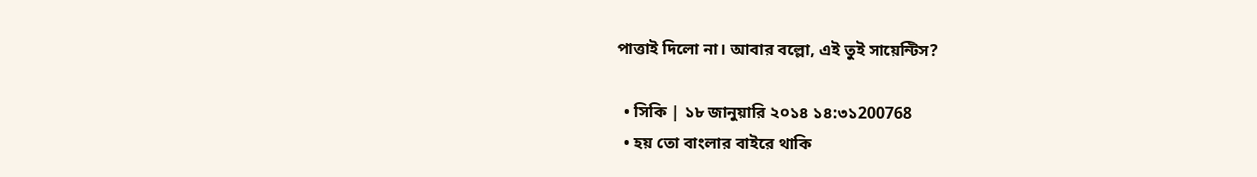পাত্তাই দিলো না। আবার বল্লো, এই তুই সায়েন্টিস?

  • সিকি | ১৮ জানুয়ারি ২০১৪ ১৪:৩১200768
  • হয় তো বাংলার বাইরে থাকি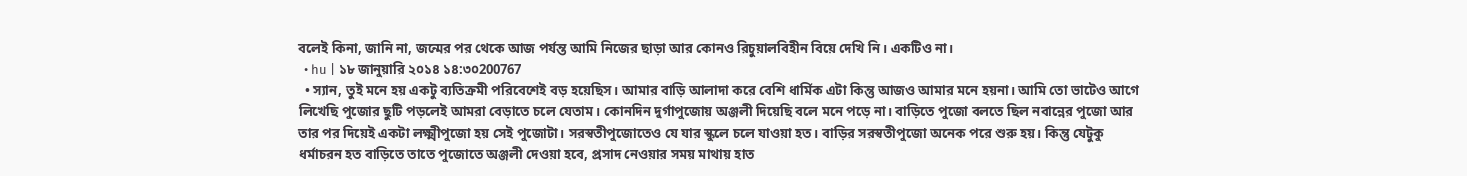বলেই কিনা, জানি না, জন্মের পর থেকে আজ পর্যন্ত আমি নিজের ছাড়া আর কোনও রিচুয়ালবিহীন বিয়ে দেখি নি। একটিও না।
  • hu | ১৮ জানুয়ারি ২০১৪ ১৪:৩০200767
  • স্যান, তুই মনে হয় একটু ব্যতিক্রমী পরিবেশেই বড় হয়েছিস। আমার বাড়ি আলাদা করে বেশি ধার্মিক এটা কিন্তু আজও আমার মনে হয়না। আমি তো ভাটেও আগে লিখেছি পুজোর ছুটি পড়লেই আমরা বেড়াতে চলে যেতাম। কোনদিন দুর্গাপুজোয় অঞ্জলী দিয়েছি বলে মনে পড়ে না। বাড়িতে পুজো বলতে ছিল নবান্নের পুজো আর তার পর দিয়েই একটা লক্ষ্মীপুজো হয় সেই পুজোটা। সরস্বতীপুজোতেও যে যার স্কুলে চলে যাওয়া হত। বাড়ির সরস্বতীপুজো অনেক পরে শুরু হয়। কিন্তু যেটুকু ধর্মাচরন হত বাড়িতে তাতে পুজোতে অঞ্জলী দেওয়া হবে, প্রসাদ নেওয়ার সময় মাথায় হাত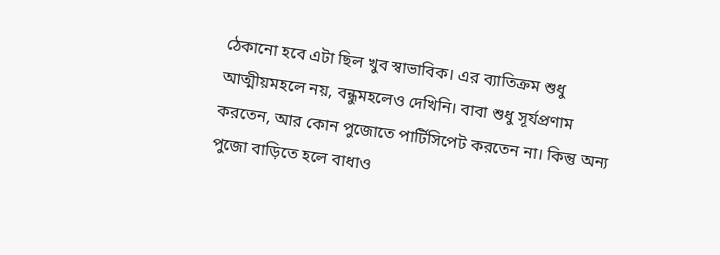ঠেকানো হবে এটা ছিল খুব স্বাভাবিক। এর ব্যাতিক্রম শুধু আত্মীয়মহলে নয়, বন্ধুমহলেও দেখিনি। বাবা শুধু সূর্যপ্রণাম করতেন, আর কোন পুজোতে পার্টিসিপেট করতেন না। কিন্তু অন্য পুজো বাড়িতে হলে বাধাও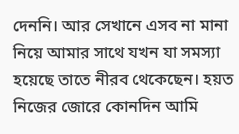দেননি। আর সেখানে এসব না মানা নিয়ে আমার সাথে যখন যা সমস্যা হয়েছে তাতে নীরব থেকেছেন। হয়ত নিজের জোরে কোনদিন আমি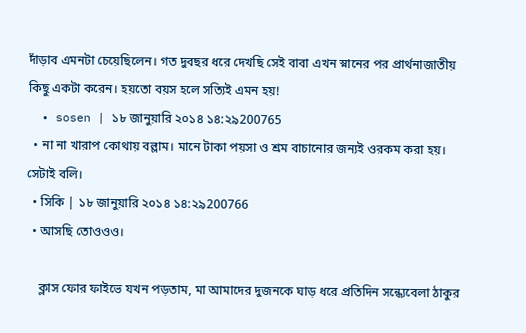দাঁড়াব এমনটা চেয়েছিলেন। গত দুবছর ধরে দেখছি সেই বাবা এখন স্নানের পর প্রার্থনাজাতীয় কিছু একটা করেন। হয়তো বয়স হলে সত্যিই এমন হয়!
  • sosen | ১৮ জানুয়ারি ২০১৪ ১৪:২৯200765
  • না না খারাপ কোথায় বল্লাম। মানে টাকা পয়সা ও শ্রম বাচানোর জন্যই ওরকম করা হয়। সেটাই বলি।
  • সিকি | ১৮ জানুয়ারি ২০১৪ ১৪:২৯200766
  • আসছি তোওওও।

    ক্লাস ফোর ফাইভে যখন পড়তাম, মা আমাদের দুজনকে ঘাড় ধরে প্রতিদিন সন্ধ্যেবেলা ঠাকুর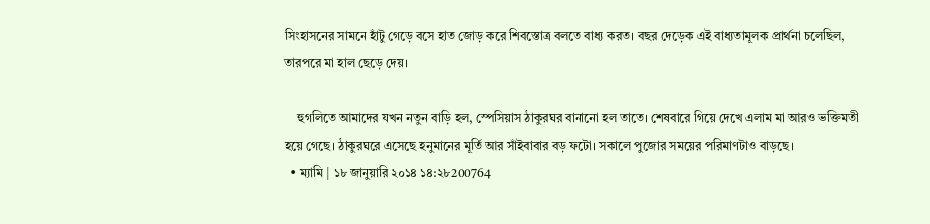সিংহাসনের সামনে হাঁটু গেড়ে বসে হাত জোড় করে শিবস্তোত্র বলতে বাধ্য করত। বছর দেড়েক এই বাধ্যতামূলক প্রার্থনা চলেছিল, তারপরে মা হাল ছেড়ে দেয়।

    হুগলিতে আমাদের যখন নতুন বাড়ি হল, স্পেসিয়াস ঠাকুরঘর বানানো হল তাতে। শেষবারে গিয়ে দেখে এলাম মা আরও ভক্তিমতী হয়ে গেছে। ঠাকুরঘরে এসেছে হনুমানের মূর্তি আর সাঁইবাবার বড় ফটো। সকালে পুজোর সময়ের পরিমাণটাও বাড়ছে।
  • ম্যামি | ১৮ জানুয়ারি ২০১৪ ১৪:২৮200764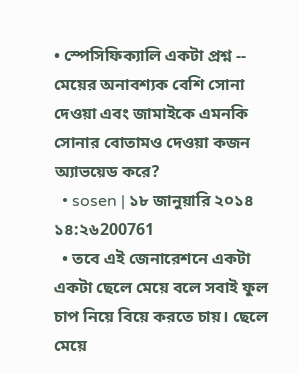• স্পেসিফিক্যালি একটা প্রশ্ন -- মেয়ের অনাবশ্যক বেশি সোনা দেওয়া এবং জামাইকে এমনকি সোনার বোতামও দেওয়া কজন অ্যাভয়েড করে?
  • sosen | ১৮ জানুয়ারি ২০১৪ ১৪:২৬200761
  • তবে এই জেনারেশনে একটা একটা ছেলে মেয়ে বলে সবাই ফুল চাপ নিয়ে বিয়ে করতে চায়। ছেলে মেয়ে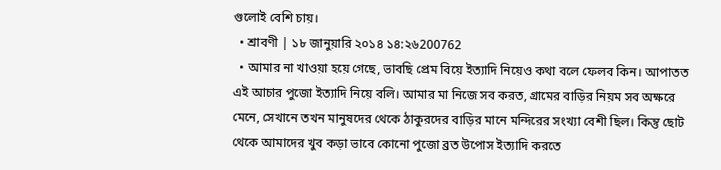গুলোই বেশি চায়।
  • শ্রাবণী | ১৮ জানুয়ারি ২০১৪ ১৪:২৬200762
  • আমার না খাওয়া হয়ে গেছে, ভাবছি প্রেম বিয়ে ইত্যাদি নিয়েও কথা বলে ফেলব কিন। আপাতত এই আচার পুজো ইত্যাদি নিয়ে বলি। আমার মা নিজে সব করত, গ্রামের বাড়ির নিয়ম সব অক্ষরে মেনে, সেখানে তখন মানুষদের থেকে ঠাকুরদের বাড়ির মানে মন্দিরের সংখ্যা বেশী ছিল। কিন্তু ছোট থেকে আমাদের খুব কড়া ভাবে কোনো পুজো ব্রত উপোস ইত্যাদি করতে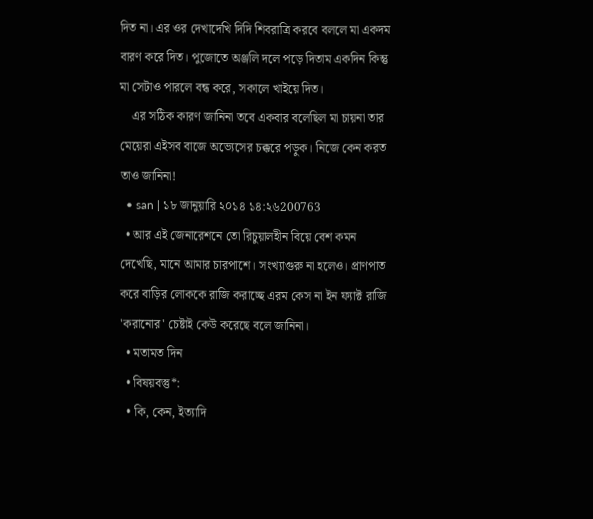দিত না। এর ওর দেখাদেখি দিদি শিবরাত্রি করবে বললে মা একদম বারণ করে দিত। পুজোতে অঞ্জলি দলে পড়ে দিতাম একদিন কিন্তু মা সেটাও পারলে বন্ধ করে, সকালে খাইয়ে দিত।
    এর সঠিক কারণ জানিনা তবে একবার বলেছিল মা চায়না তার মেয়েরা এইসব বাজে অভ্যেসের চক্করে পড়ুক। নিজে কেন করত তাও জানিনা!
  • san | ১৮ জানুয়ারি ২০১৪ ১৪:২৬200763
  • আর এই জেনারেশনে তো রিচুয়ালহীন বিয়ে বেশ কমন দেখেছি, মানে আমার চারপাশে। সংখ্যাগুরু না হলেও। প্রাণপাত করে বাড়ির লোককে রাজি করাচ্ছে এরম কেস না ইন ফ্যাক্ট রাজি 'করানোর' চেষ্টাই কেউ করেছে বলে জানিনা।
  • মতামত দিন
  • বিষয়বস্তু*:
  • কি, কেন, ইত্যাদি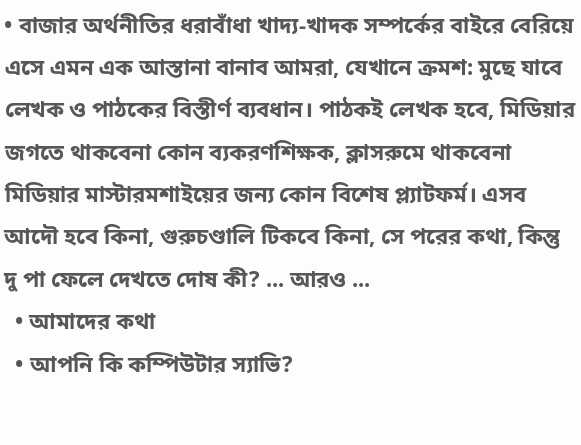• বাজার অর্থনীতির ধরাবাঁধা খাদ্য-খাদক সম্পর্কের বাইরে বেরিয়ে এসে এমন এক আস্তানা বানাব আমরা, যেখানে ক্রমশ: মুছে যাবে লেখক ও পাঠকের বিস্তীর্ণ ব্যবধান। পাঠকই লেখক হবে, মিডিয়ার জগতে থাকবেনা কোন ব্যকরণশিক্ষক, ক্লাসরুমে থাকবেনা মিডিয়ার মাস্টারমশাইয়ের জন্য কোন বিশেষ প্ল্যাটফর্ম। এসব আদৌ হবে কিনা, গুরুচণ্ডালি টিকবে কিনা, সে পরের কথা, কিন্তু দু পা ফেলে দেখতে দোষ কী? ... আরও ...
  • আমাদের কথা
  • আপনি কি কম্পিউটার স্যাভি?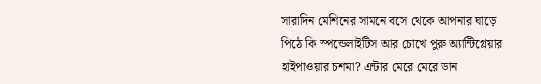সারাদিন মেশিনের সামনে বসে থেকে আপনার ঘাড়ে পিঠে কি স্পন্ডেলাইটিস আর চোখে পুরু অ্যান্টিগ্লেয়ার হাইপাওয়ার চশমা? এন্টার মেরে মেরে ডান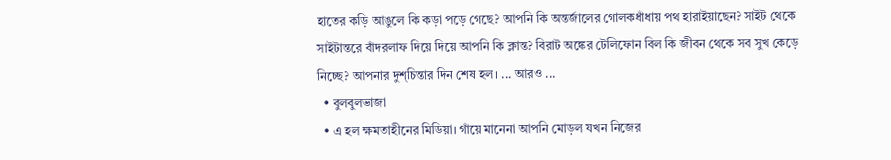হাতের কড়ি আঙুলে কি কড়া পড়ে গেছে? আপনি কি অন্তর্জালের গোলকধাঁধায় পথ হারাইয়াছেন? সাইট থেকে সাইটান্তরে বাঁদরলাফ দিয়ে দিয়ে আপনি কি ক্লান্ত? বিরাট অঙ্কের টেলিফোন বিল কি জীবন থেকে সব সুখ কেড়ে নিচ্ছে? আপনার দুশ্‌চিন্তার দিন শেষ হল। ... আরও ...
  • বুলবুলভাজা
  • এ হল ক্ষমতাহীনের মিডিয়া। গাঁয়ে মানেনা আপনি মোড়ল যখন নিজের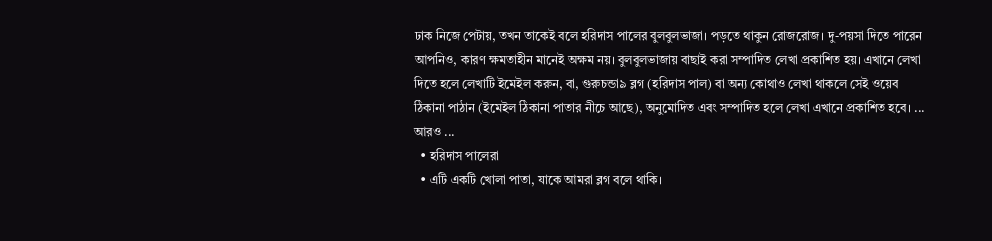ঢাক নিজে পেটায়, তখন তাকেই বলে হরিদাস পালের বুলবুলভাজা। পড়তে থাকুন রোজরোজ। দু-পয়সা দিতে পারেন আপনিও, কারণ ক্ষমতাহীন মানেই অক্ষম নয়। বুলবুলভাজায় বাছাই করা সম্পাদিত লেখা প্রকাশিত হয়। এখানে লেখা দিতে হলে লেখাটি ইমেইল করুন, বা, গুরুচন্ডা৯ ব্লগ (হরিদাস পাল) বা অন্য কোথাও লেখা থাকলে সেই ওয়েব ঠিকানা পাঠান (ইমেইল ঠিকানা পাতার নীচে আছে), অনুমোদিত এবং সম্পাদিত হলে লেখা এখানে প্রকাশিত হবে। ... আরও ...
  • হরিদাস পালেরা
  • এটি একটি খোলা পাতা, যাকে আমরা ব্লগ বলে থাকি।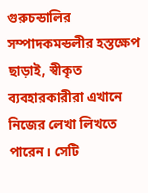গুরুচন্ডালির সম্পাদকমন্ডলীর হস্তক্ষেপ ছাড়াই, স্বীকৃত ব্যবহারকারীরা এখানে নিজের লেখা লিখতে পারেন। সেটি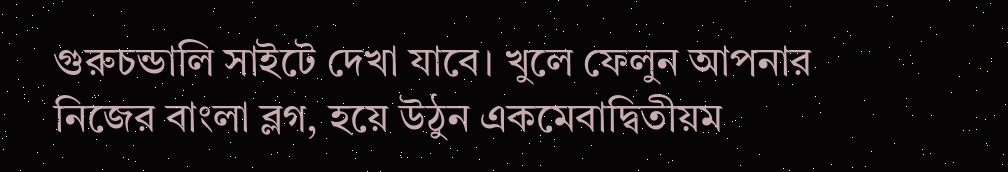গুরুচন্ডালি সাইটে দেখা যাবে। খুলে ফেলুন আপনার নিজের বাংলা ব্লগ, হয়ে উঠুন একমেবাদ্বিতীয়ম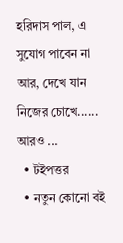হরিদাস পাল, এ সুযোগ পাবেন না আর, দেখে যান নিজের চোখে...... আরও ...
  • টইপত্তর
  • নতুন কোনো বই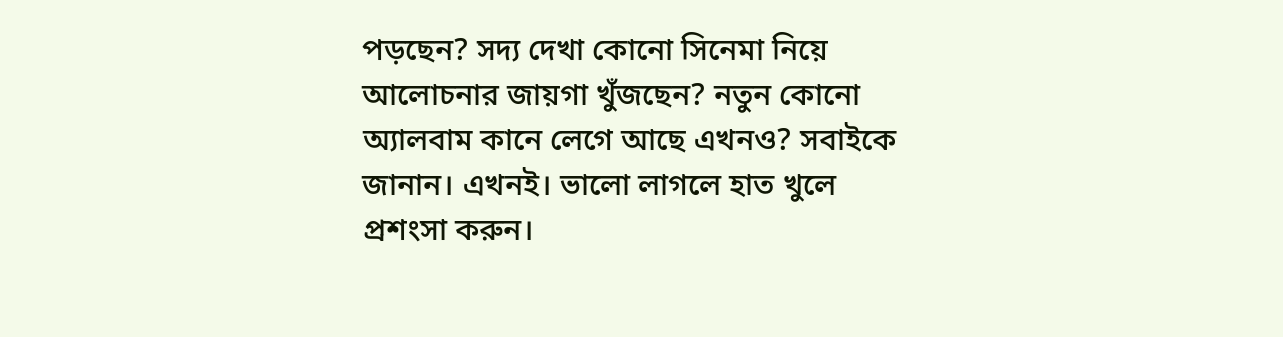পড়ছেন? সদ্য দেখা কোনো সিনেমা নিয়ে আলোচনার জায়গা খুঁজছেন? নতুন কোনো অ্যালবাম কানে লেগে আছে এখনও? সবাইকে জানান। এখনই। ভালো লাগলে হাত খুলে প্রশংসা করুন।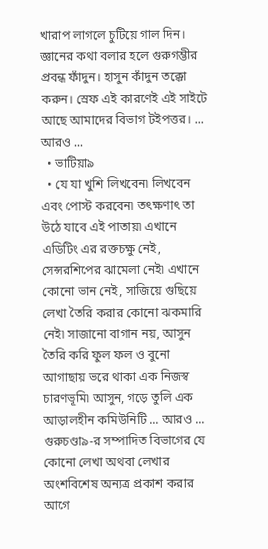খারাপ লাগলে চুটিয়ে গাল দিন। জ্ঞানের কথা বলার হলে গুরুগম্ভীর প্রবন্ধ ফাঁদুন। হাসুন কাঁদুন তক্কো করুন। স্রেফ এই কারণেই এই সাইটে আছে আমাদের বিভাগ টইপত্তর। ... আরও ...
  • ভাটিয়া৯
  • যে যা খুশি লিখবেন৷ লিখবেন এবং পোস্ট করবেন৷ তৎক্ষণাৎ তা উঠে যাবে এই পাতায়৷ এখানে এডিটিং এর রক্তচক্ষু নেই, সেন্সরশিপের ঝামেলা নেই৷ এখানে কোনো ভান নেই, সাজিয়ে গুছিয়ে লেখা তৈরি করার কোনো ঝকমারি নেই৷ সাজানো বাগান নয়, আসুন তৈরি করি ফুল ফল ও বুনো আগাছায় ভরে থাকা এক নিজস্ব চারণভূমি৷ আসুন, গড়ে তুলি এক আড়ালহীন কমিউনিটি ... আরও ...
গুরুচণ্ডা৯-র সম্পাদিত বিভাগের যে কোনো লেখা অথবা লেখার অংশবিশেষ অন্যত্র প্রকাশ করার আগে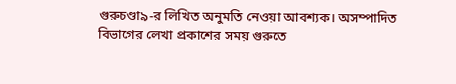গুরুচণ্ডা৯-র লিখিত অনুমতি নেওয়া আবশ্যক। অসম্পাদিত বিভাগের লেখা প্রকাশের সময় গুরুতে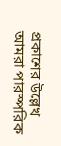প্রকাশের উল্লেখ আমরা পারস্পরিক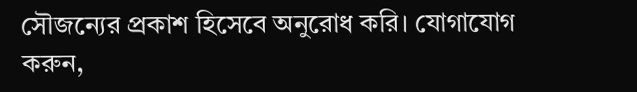সৌজন্যের প্রকাশ হিসেবে অনুরোধ করি। যোগাযোগ করুন,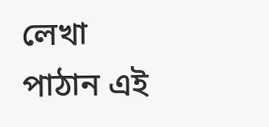লেখা পাঠান এই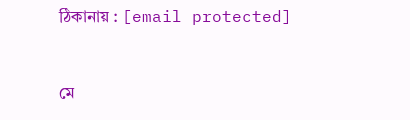ঠিকানায় : [email protected]


মে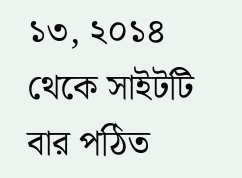১৩, ২০১৪ থেকে সাইটটি বার পঠিত